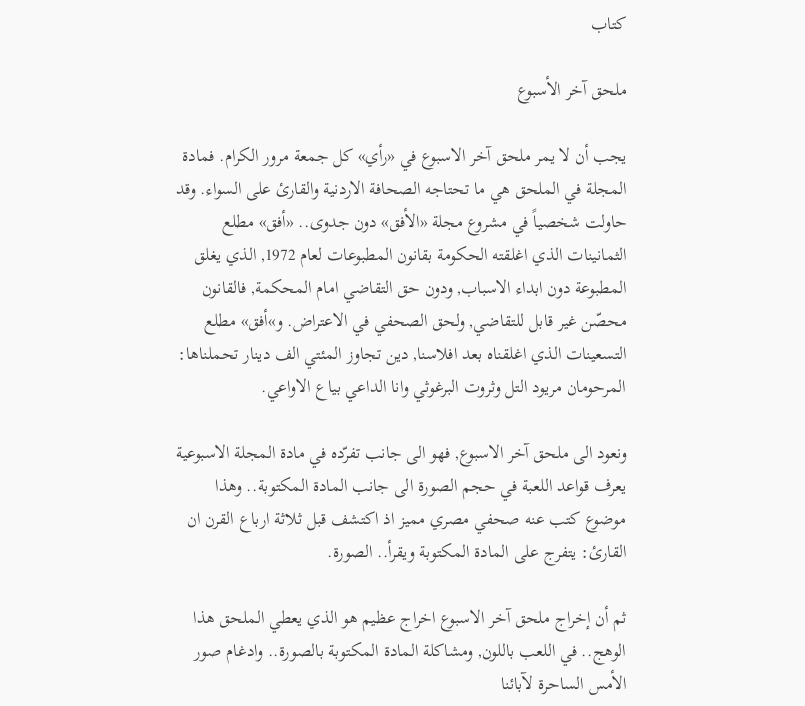كتاب

ملحق آخر الأسبوع

يجب أن لا يمر ملحق آخر الاسبوع في «رأي» كل جمعة مرور الكرام. فمادة المجلة في الملحق هي ما تحتاجه الصحافة الاردنية والقارئ على السواء. وقد حاولت شخصياً في مشروع مجلة «الأفق» دون جدوى.. «أفق» مطلع الثمانينات الذي اغلقته الحكومة بقانون المطبوعات لعام 1972, الذي يغلق المطبوعة دون ابداء الاسباب, ودون حق التقاضي امام المحكمة, فالقانون محصّن غير قابل للتقاضي, ولحق الصحفي في الاعتراض. و»أفق» مطلع التسعينات الذي اغلقناه بعد افلاسنا, دين تجاوز المئتي الف دينار تحملناها: المرحومان مريود التل وثروت البرغوثي وانا الداعي بياع الاواعي.

ونعود الى ملحق آخر الاسبوع, فهو الى جانب تفرّده في مادة المجلة الاسبوعية يعرف قواعد اللعبة في حجم الصورة الى جانب المادة المكتوبة.. وهذا موضوع كتب عنه صحفي مصري مميز اذ اكتشف قبل ثلاثة ارباع القرن ان القارئ: يتفرج على المادة المكتوبة ويقرأ.. الصورة.

ثم أن إخراج ملحق آخر الاسبوع اخراج عظيم هو الذي يعطي الملحق هذا الوهج.. في اللعب باللون, ومشاكلة المادة المكتوبة بالصورة.. وادغام صور الأمس الساحرة لآبائنا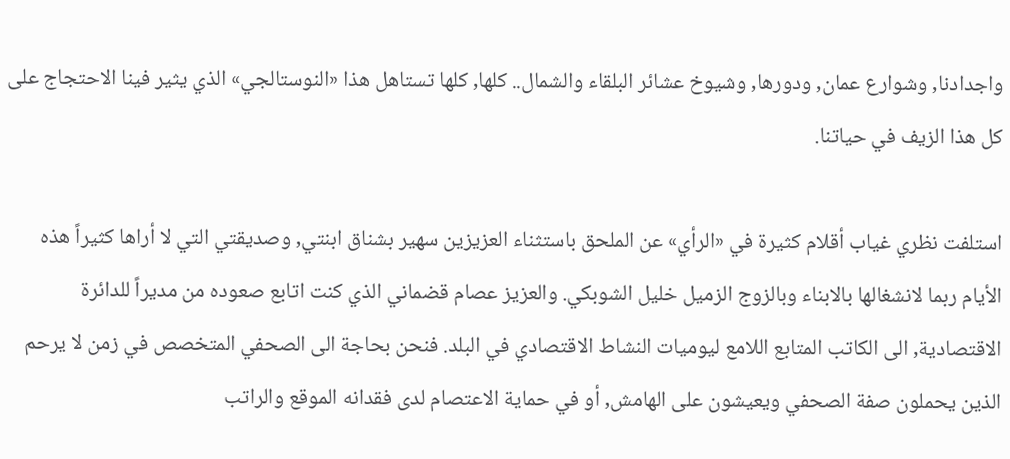واجدادنا, وشوارع عمان, ودورها, وشيوخ عشائر البلقاء والشمال.. كلها, كلها تستاهل هذا «النوستالجي» الذي يثير فينا الاحتجاج على كل هذا الزيف في حياتنا.

استلفت نظري غياب أقلام كثيرة في «الرأي» عن الملحق باستثناء العزيزين سهير بشناق ابنتي, وصديقتي التي لا أراها كثيراً هذه الأيام ربما لانشغالها بالابناء وبالزوج الزميل خليل الشوبكي. والعزيز عصام قضماني الذي كنت اتابع صعوده من مديراً للدائرة الاقتصادية, الى الكاتب المتابع اللامع ليوميات النشاط الاقتصادي في البلد. فنحن بحاجة الى الصحفي المتخصص في زمن لا يرحم الذين يحملون صفة الصحفي ويعيشون على الهامش, أو في حماية الاعتصام لدى فقدانه الموقع والراتب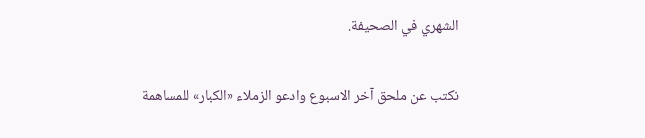الشهري في الصحيفة.

نكتب عن ملحق آخر الاسبوع وادعو الزملاء «الكبار» للمساهمة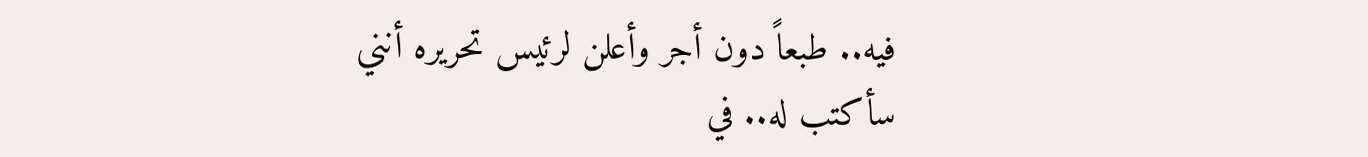فيه.. طبعاً دون أجر وأعلن لرئيس تحريره أنني سأكتب له.. في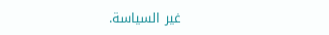غير السياسة.